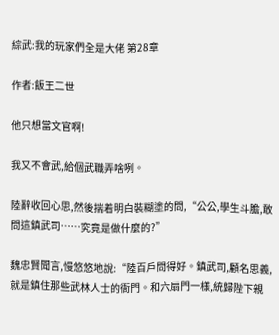綜武:我的玩家們全是大佬 第28章

作者:飯王二世

他只想當文官啊!

我又不會武,給個武職弄啥咧。

陸辭收回心思,然後揣着明白裝糊塗的問,“公公,學生斗膽,敢問這鎮武司……究竟是做什麼的?”

魏忠賢聞言,慢悠悠地說:“陸百戶問得好。鎮武司,顧名思義,就是鎮住那些武林人士的衙門。和六扇門一樣,統歸陛下親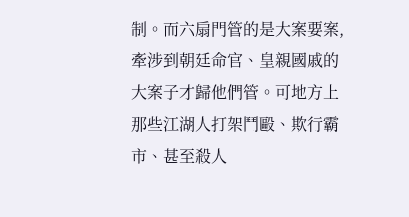制。而六扇門管的是大案要案,牽涉到朝廷命官、皇親國戚的大案子才歸他們管。可地方上那些江湖人打架鬥毆、欺行霸市、甚至殺人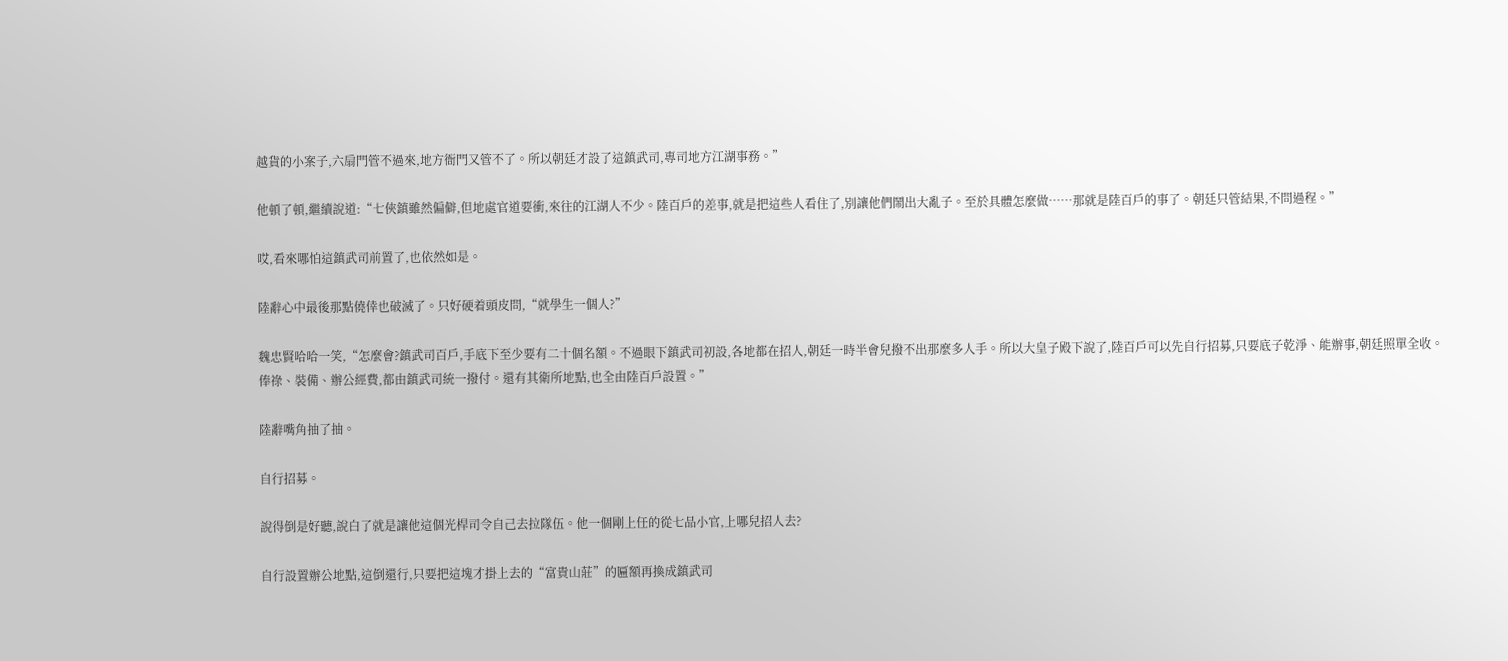越貨的小案子,六扇門管不過來,地方衙門又管不了。所以朝廷才設了這鎮武司,專司地方江湖事務。”

他頓了頓,繼續說道:“七俠鎮雖然偏僻,但地處官道要衝,來往的江湖人不少。陸百戶的差事,就是把這些人看住了,別讓他們鬧出大亂子。至於具體怎麼做……那就是陸百戶的事了。朝廷只管結果,不問過程。”

哎,看來哪怕這鎮武司前置了,也依然如是。

陸辭心中最後那點僥倖也破滅了。只好硬着頭皮問,“就學生一個人?”

魏忠賢哈哈一笑,“怎麼會?鎮武司百戶,手底下至少要有二十個名額。不過眼下鎮武司初設,各地都在招人,朝廷一時半會兒撥不出那麼多人手。所以大皇子殿下說了,陸百戶可以先自行招募,只要底子乾淨、能辦事,朝廷照單全收。俸祿、裝備、辦公經費,都由鎮武司統一撥付。還有其衛所地點,也全由陸百戶設置。”

陸辭嘴角抽了抽。

自行招募。

說得倒是好聽,說白了就是讓他這個光桿司令自己去拉隊伍。他一個剛上任的從七品小官,上哪兒招人去?

自行設置辦公地點,這倒還行,只要把這塊才掛上去的“富貴山莊”的匾額再換成鎮武司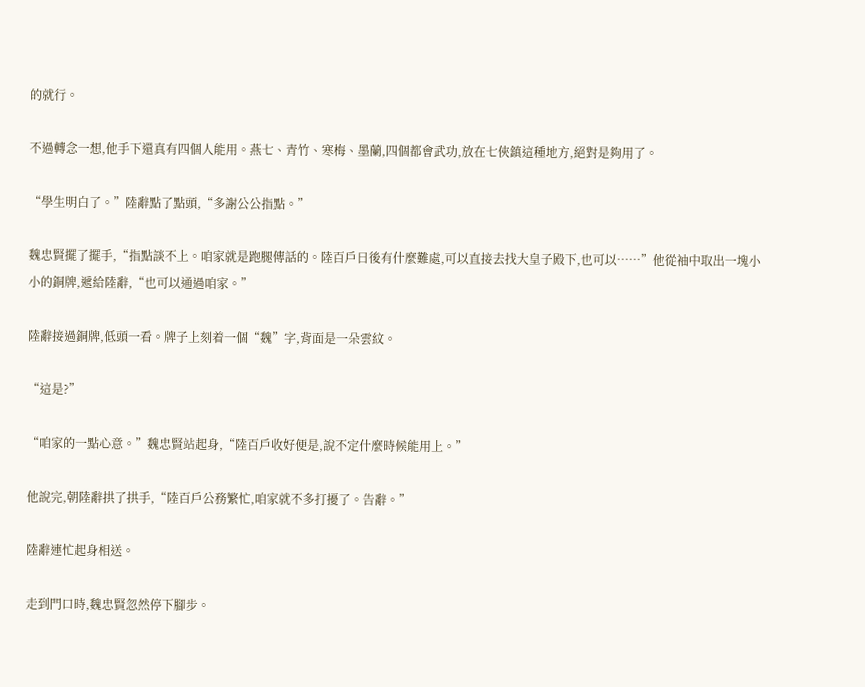的就行。

不過轉念一想,他手下還真有四個人能用。燕七、青竹、寒梅、墨蘭,四個都會武功,放在七俠鎮這種地方,絕對是夠用了。

“學生明白了。”陸辭點了點頭,“多謝公公指點。”

魏忠賢擺了擺手,“指點談不上。咱家就是跑腿傳話的。陸百戶日後有什麼難處,可以直接去找大皇子殿下,也可以……”他從袖中取出一塊小小的銅牌,遞給陸辭,“也可以通過咱家。”

陸辭接過銅牌,低頭一看。牌子上刻着一個“魏”字,背面是一朵雲紋。

“這是?”

“咱家的一點心意。”魏忠賢站起身,“陸百戶收好便是,說不定什麼時候能用上。”

他說完,朝陸辭拱了拱手,“陸百戶公務繁忙,咱家就不多打擾了。告辭。”

陸辭連忙起身相送。

走到門口時,魏忠賢忽然停下腳步。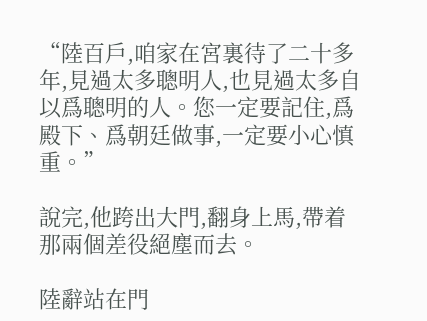“陸百戶,咱家在宮裏待了二十多年,見過太多聰明人,也見過太多自以爲聰明的人。您一定要記住,爲殿下、爲朝廷做事,一定要小心慎重。”

說完,他跨出大門,翻身上馬,帶着那兩個差役絕塵而去。

陸辭站在門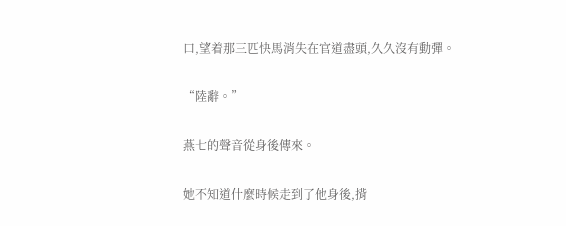口,望着那三匹快馬消失在官道盡頭,久久沒有動彈。

“陸辭。”

燕七的聲音從身後傳來。

她不知道什麼時候走到了他身後,揹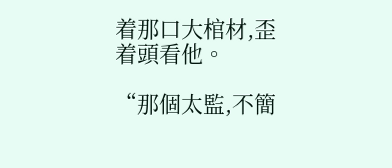着那口大棺材,歪着頭看他。

“那個太監,不簡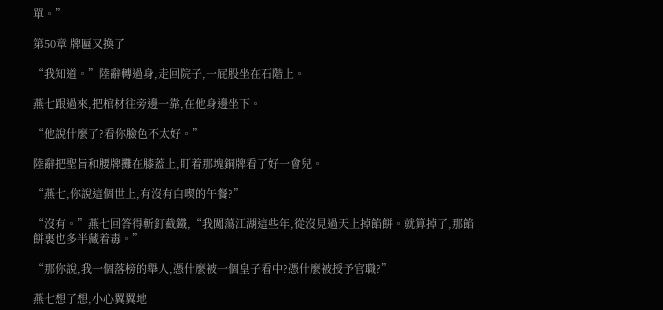單。”

第50章 牌匾又換了

“我知道。”陸辭轉過身,走回院子,一屁股坐在石階上。

燕七跟過來,把棺材往旁邊一靠,在他身邊坐下。

“他說什麼了?看你臉色不太好。”

陸辭把聖旨和腰牌攤在膝蓋上,盯着那塊銅牌看了好一會兒。

“燕七,你說這個世上,有沒有白喫的午餐?”

“沒有。”燕七回答得斬釘截鐵,“我闖蕩江湖這些年,從沒見過天上掉餡餅。就算掉了,那餡餅裏也多半藏着毒。”

“那你說,我一個落榜的舉人,憑什麼被一個皇子看中?憑什麼被授予官職?”

燕七想了想,小心翼翼地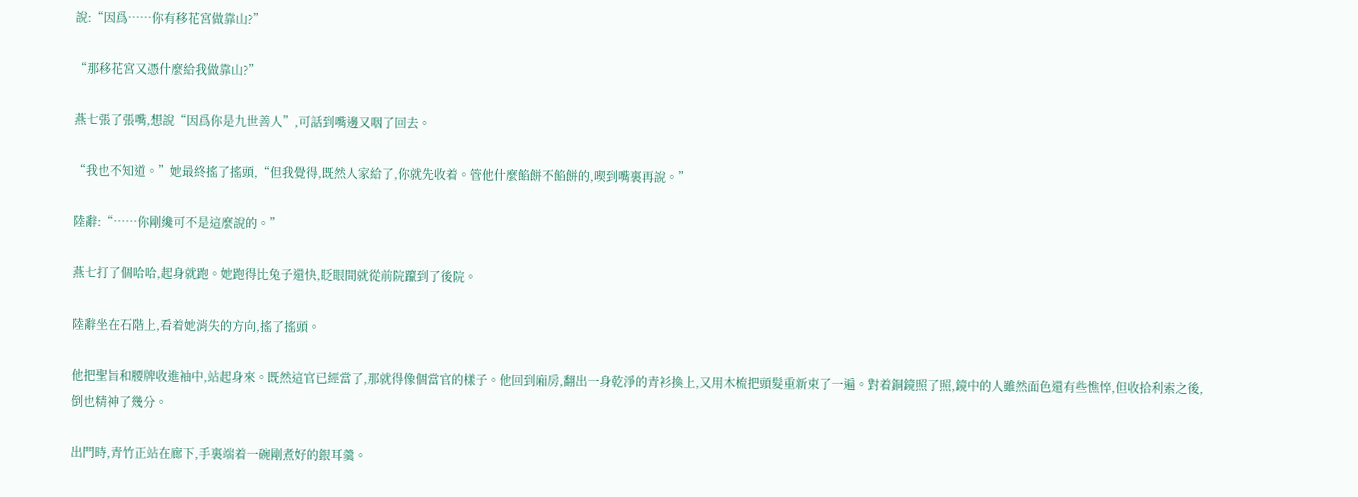說:“因爲……你有移花宮做靠山?”

“那移花宮又憑什麼給我做靠山?”

燕七張了張嘴,想說“因爲你是九世善人”,可話到嘴邊又咽了回去。

“我也不知道。”她最終搖了搖頭,“但我覺得,既然人家給了,你就先收着。管他什麼餡餅不餡餅的,喫到嘴裏再說。”

陸辭:“……你剛纔可不是這麼說的。”

燕七打了個哈哈,起身就跑。她跑得比兔子還快,眨眼間就從前院躥到了後院。

陸辭坐在石階上,看着她消失的方向,搖了搖頭。

他把聖旨和腰牌收進袖中,站起身來。既然這官已經當了,那就得像個當官的樣子。他回到廂房,翻出一身乾淨的青衫換上,又用木梳把頭髮重新束了一遍。對着銅鏡照了照,鏡中的人雖然面色還有些憔悴,但收拾利索之後,倒也精神了幾分。

出門時,青竹正站在廊下,手裏端着一碗剛煮好的銀耳羹。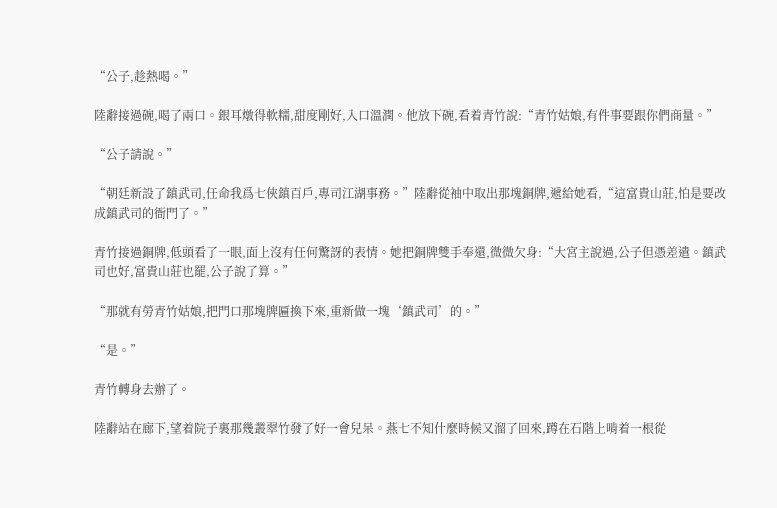“公子,趁熱喝。”

陸辭接過碗,喝了兩口。銀耳燉得軟糯,甜度剛好,入口溫潤。他放下碗,看着青竹說:“青竹姑娘,有件事要跟你們商量。”

“公子請說。”

“朝廷新設了鎮武司,任命我爲七俠鎮百戶,專司江湖事務。”陸辭從袖中取出那塊銅牌,遞給她看,“這富貴山莊,怕是要改成鎮武司的衙門了。”

青竹接過銅牌,低頭看了一眼,面上沒有任何驚訝的表情。她把銅牌雙手奉還,微微欠身:“大宮主說過,公子但憑差遣。鎮武司也好,富貴山莊也罷,公子說了算。”

“那就有勞青竹姑娘,把門口那塊牌匾換下來,重新做一塊‘鎮武司’的。”

“是。”

青竹轉身去辦了。

陸辭站在廊下,望着院子裏那幾叢翠竹發了好一會兒呆。燕七不知什麼時候又溜了回來,蹲在石階上啃着一根從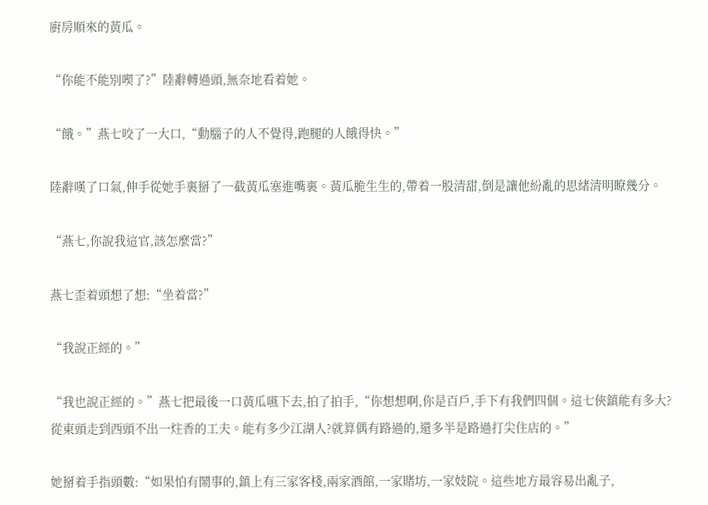廚房順來的黃瓜。

“你能不能別喫了?”陸辭轉過頭,無奈地看着她。

“餓。”燕七咬了一大口,“動腦子的人不覺得,跑腿的人餓得快。”

陸辭嘆了口氣,伸手從她手裏掰了一截黃瓜塞進嘴裏。黃瓜脆生生的,帶着一股清甜,倒是讓他紛亂的思緒清明瞭幾分。

“燕七,你說我這官,該怎麼當?”

燕七歪着頭想了想:“坐着當?”

“我說正經的。”

“我也說正經的。”燕七把最後一口黃瓜嚥下去,拍了拍手,“你想想啊,你是百戶,手下有我們四個。這七俠鎮能有多大?從東頭走到西頭不出一炷香的工夫。能有多少江湖人?就算偶有路過的,還多半是路過打尖住店的。”

她掰着手指頭數:“如果怕有鬧事的,鎮上有三家客棧,兩家酒館,一家賭坊,一家妓院。這些地方最容易出亂子,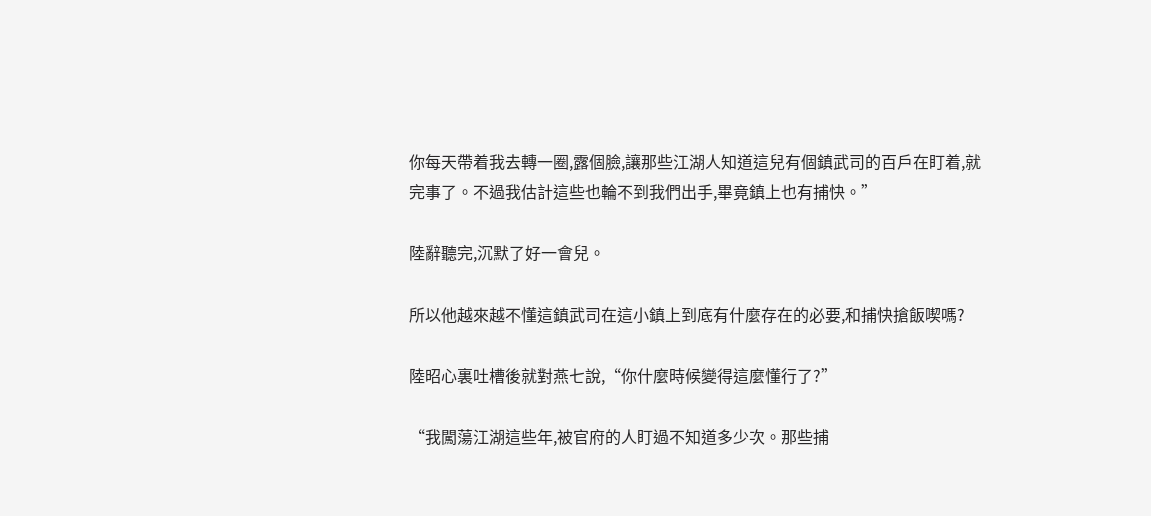你每天帶着我去轉一圈,露個臉,讓那些江湖人知道這兒有個鎮武司的百戶在盯着,就完事了。不過我估計這些也輪不到我們出手,畢竟鎮上也有捕快。”

陸辭聽完,沉默了好一會兒。

所以他越來越不懂這鎮武司在這小鎮上到底有什麼存在的必要,和捕快搶飯喫嗎?

陸昭心裏吐槽後就對燕七說,“你什麼時候變得這麼懂行了?”

“我闖蕩江湖這些年,被官府的人盯過不知道多少次。那些捕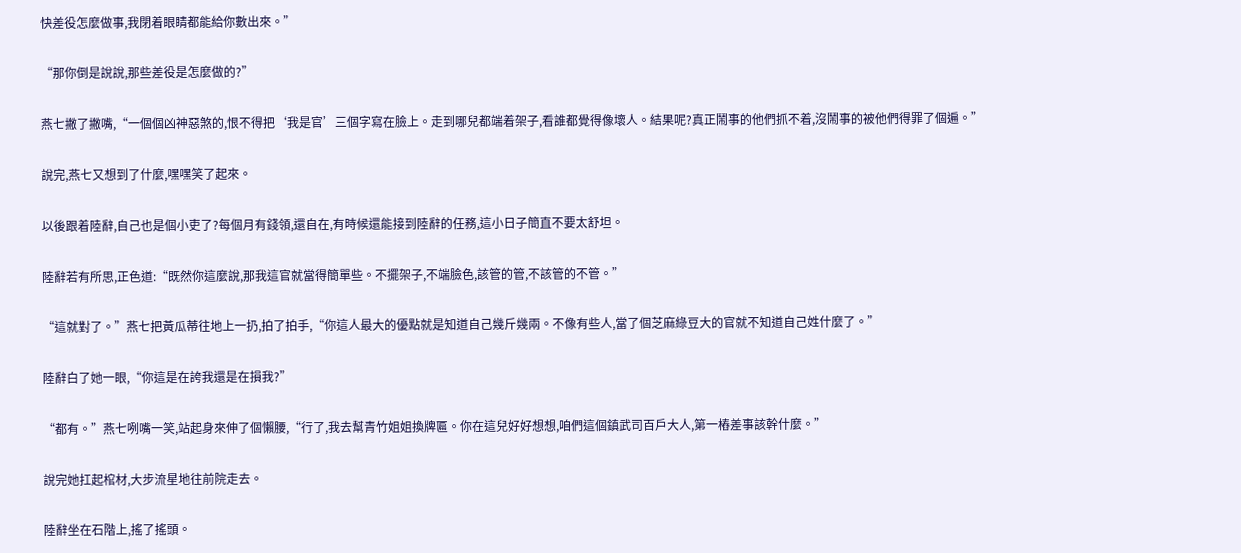快差役怎麼做事,我閉着眼睛都能給你數出來。”

“那你倒是說說,那些差役是怎麼做的?”

燕七撇了撇嘴,“一個個凶神惡煞的,恨不得把‘我是官’三個字寫在臉上。走到哪兒都端着架子,看誰都覺得像壞人。結果呢?真正鬧事的他們抓不着,沒鬧事的被他們得罪了個遍。”

說完,燕七又想到了什麼,嘿嘿笑了起來。

以後跟着陸辭,自己也是個小吏了?每個月有錢領,還自在,有時候還能接到陸辭的任務,這小日子簡直不要太舒坦。

陸辭若有所思,正色道:“既然你這麼說,那我這官就當得簡單些。不擺架子,不端臉色,該管的管,不該管的不管。”

“這就對了。”燕七把黃瓜蒂往地上一扔,拍了拍手,“你這人最大的優點就是知道自己幾斤幾兩。不像有些人,當了個芝麻綠豆大的官就不知道自己姓什麼了。”

陸辭白了她一眼,“你這是在誇我還是在損我?”

“都有。”燕七咧嘴一笑,站起身來伸了個懶腰,“行了,我去幫青竹姐姐換牌匾。你在這兒好好想想,咱們這個鎮武司百戶大人,第一樁差事該幹什麼。”

說完她扛起棺材,大步流星地往前院走去。

陸辭坐在石階上,搖了搖頭。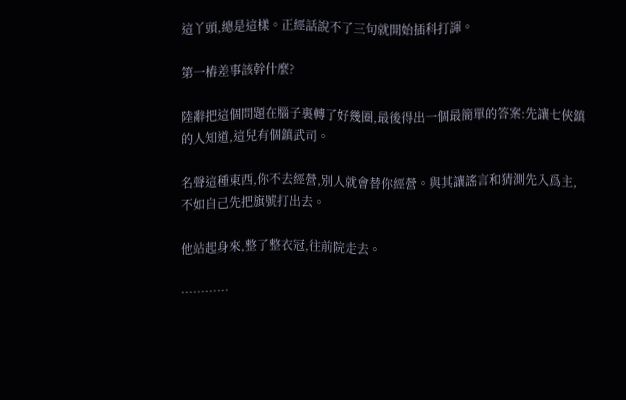這丫頭,總是這樣。正經話說不了三句就開始插科打諢。

第一樁差事該幹什麼?

陸辭把這個問題在腦子裏轉了好幾圈,最後得出一個最簡單的答案:先讓七俠鎮的人知道,這兒有個鎮武司。

名聲這種東西,你不去經營,別人就會替你經營。與其讓謠言和猜測先入爲主,不如自己先把旗號打出去。

他站起身來,整了整衣冠,往前院走去。

…………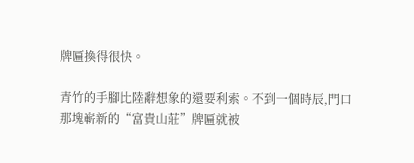牌匾換得很快。

青竹的手腳比陸辭想象的還要利索。不到一個時辰,門口那塊嶄新的“富貴山莊”牌匾就被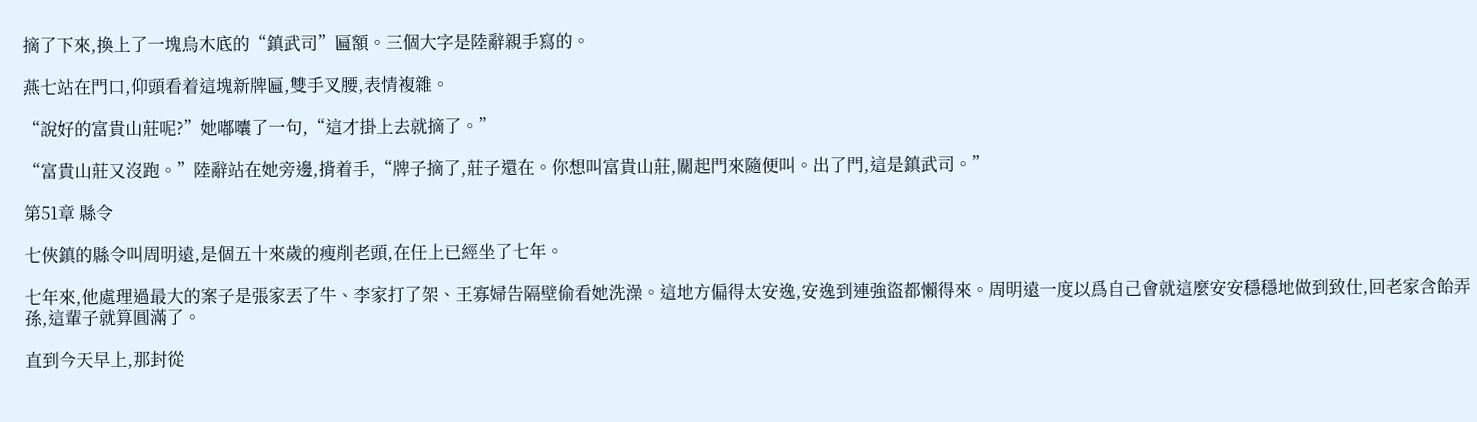摘了下來,換上了一塊烏木底的“鎮武司”匾額。三個大字是陸辭親手寫的。

燕七站在門口,仰頭看着這塊新牌匾,雙手叉腰,表情複雜。

“說好的富貴山莊呢?”她嘟囔了一句,“這才掛上去就摘了。”

“富貴山莊又沒跑。”陸辭站在她旁邊,揹着手,“牌子摘了,莊子還在。你想叫富貴山莊,關起門來隨便叫。出了門,這是鎮武司。”

第51章 縣令

七俠鎮的縣令叫周明遠,是個五十來歲的瘦削老頭,在任上已經坐了七年。

七年來,他處理過最大的案子是張家丟了牛、李家打了架、王寡婦告隔壁偷看她洗澡。這地方偏得太安逸,安逸到連強盜都懶得來。周明遠一度以爲自己會就這麼安安穩穩地做到致仕,回老家含飴弄孫,這輩子就算圓滿了。

直到今天早上,那封從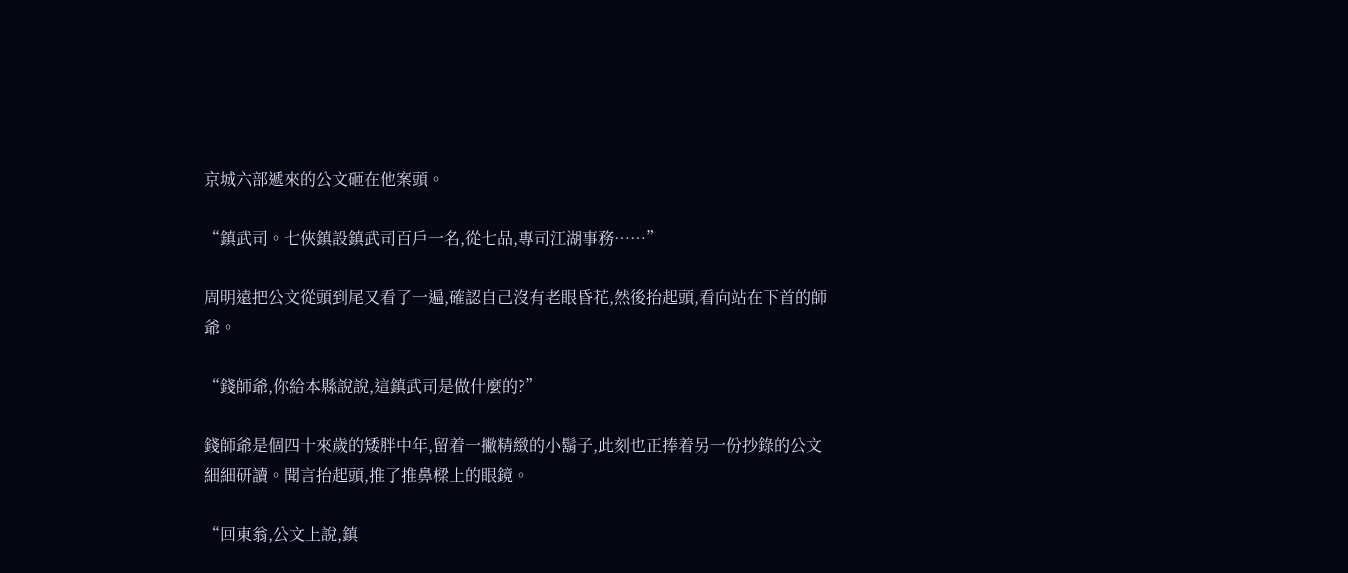京城六部遞來的公文砸在他案頭。

“鎮武司。七俠鎮設鎮武司百戶一名,從七品,專司江湖事務……”

周明遠把公文從頭到尾又看了一遍,確認自己沒有老眼昏花,然後抬起頭,看向站在下首的師爺。

“錢師爺,你給本縣說說,這鎮武司是做什麼的?”

錢師爺是個四十來歲的矮胖中年,留着一撇精緻的小鬍子,此刻也正捧着另一份抄錄的公文細細研讀。聞言抬起頭,推了推鼻樑上的眼鏡。

“回東翁,公文上說,鎮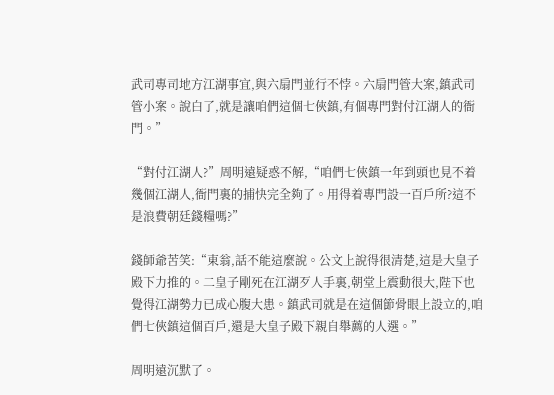武司專司地方江湖事宜,與六扇門並行不悖。六扇門管大案,鎮武司管小案。說白了,就是讓咱們這個七俠鎮,有個專門對付江湖人的衙門。”

“對付江湖人?”周明遠疑惑不解,“咱們七俠鎮一年到頭也見不着幾個江湖人,衙門裏的捕快完全夠了。用得着專門設一百戶所?這不是浪費朝廷錢糧嗎?”

錢師爺苦笑:“東翁,話不能這麼說。公文上說得很清楚,這是大皇子殿下力推的。二皇子剛死在江湖歹人手裏,朝堂上震動很大,陛下也覺得江湖勢力已成心腹大患。鎮武司就是在這個節骨眼上設立的,咱們七俠鎮這個百戶,還是大皇子殿下親自舉薦的人選。”

周明遠沉默了。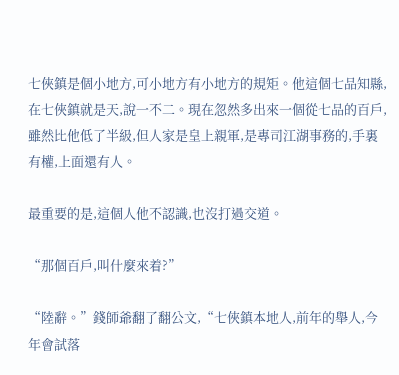七俠鎮是個小地方,可小地方有小地方的規矩。他這個七品知縣,在七俠鎮就是天,說一不二。現在忽然多出來一個從七品的百戶,雖然比他低了半級,但人家是皇上親軍,是專司江湖事務的,手裏有權,上面還有人。

最重要的是,這個人他不認識,也沒打過交道。

“那個百戶,叫什麼來着?”

“陸辭。”錢師爺翻了翻公文,“七俠鎮本地人,前年的舉人,今年會試落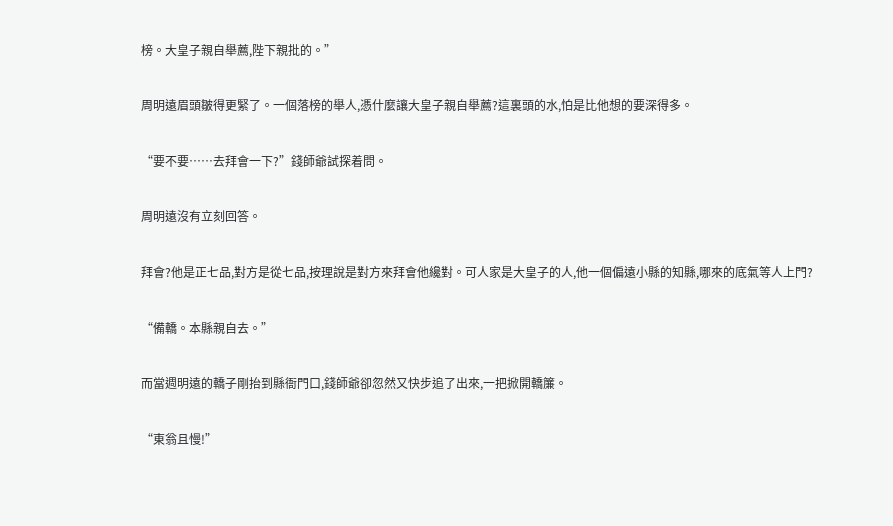榜。大皇子親自舉薦,陛下親批的。”

周明遠眉頭皺得更緊了。一個落榜的舉人,憑什麼讓大皇子親自舉薦?這裏頭的水,怕是比他想的要深得多。

“要不要……去拜會一下?”錢師爺試探着問。

周明遠沒有立刻回答。

拜會?他是正七品,對方是從七品,按理說是對方來拜會他纔對。可人家是大皇子的人,他一個偏遠小縣的知縣,哪來的底氣等人上門?

“備轎。本縣親自去。”

而當週明遠的轎子剛抬到縣衙門口,錢師爺卻忽然又快步追了出來,一把掀開轎簾。

“東翁且慢!”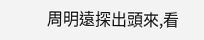周明遠探出頭來,看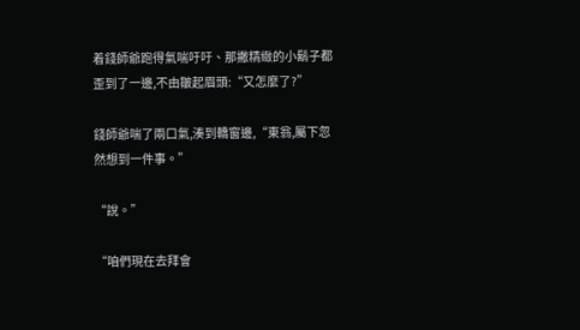着錢師爺跑得氣喘吁吁、那撇精緻的小鬍子都歪到了一邊,不由皺起眉頭:“又怎麼了?”

錢師爺喘了兩口氣,湊到轎窗邊,“東翁,屬下忽然想到一件事。”

“說。”

“咱們現在去拜會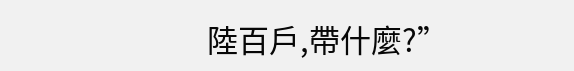陸百戶,帶什麼?”